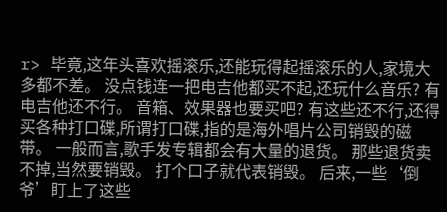r> 毕竟,这年头喜欢摇滚乐,还能玩得起摇滚乐的人,家境大多都不差。 没点钱连一把电吉他都买不起,还玩什么音乐? 有电吉他还不行。 音箱、效果器也要买吧? 有这些还不行,还得买各种打口碟,所谓打口碟,指的是海外唱片公司销毁的磁带。 一般而言,歌手发专辑都会有大量的退货。 那些退货卖不掉,当然要销毁。 打个口子就代表销毁。 后来,一些‘倒爷’盯上了这些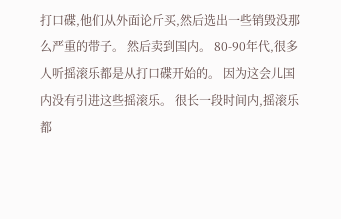打口碟,他们从外面论斤买,然后选出一些销毁没那么严重的带子。 然后卖到国内。 80-90年代,很多人听摇滚乐都是从打口碟开始的。 因为这会儿国内没有引进这些摇滚乐。 很长一段时间内,摇滚乐都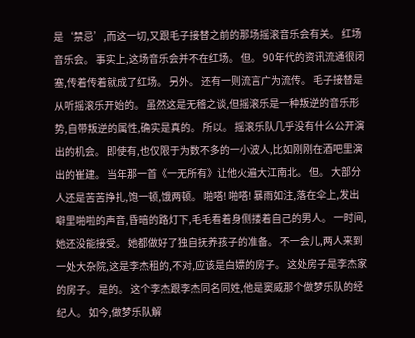是‘禁忌’,而这一切,又跟毛子接替之前的那场摇滚音乐会有关。 红场音乐会。 事实上,这场音乐会并不在红场。 但。 90年代的资讯流通很闭塞,传着传着就成了红场。 另外。 还有一则流言广为流传。 毛子接替是从听摇滚乐开始的。 虽然这是无稽之谈,但摇滚乐是一种叛逆的音乐形势,自带叛逆的属性,确实是真的。 所以。 摇滚乐队几乎没有什么公开演出的机会。 即使有,也仅限于为数不多的一小波人,比如刚刚在酒吧里演出的崔建。 当年那一首《一无所有》让他火遍大江南北。 但。 大部分人还是苦苦挣扎,饱一顿,饿两顿。 啪嗒! 啪嗒! 暴雨如注,落在伞上,发出噼里啪啦的声音,昏暗的路灯下,毛毛看着身侧搂着自己的男人。 一时间,她还没能接受。 她都做好了独自抚养孩子的准备。 不一会儿,两人来到一处大杂院,这是李杰租的,不对,应该是白嫖的房子。 这处房子是李杰家的房子。 是的。 这个李杰跟李杰同名同姓,他是窦威那个做梦乐队的经纪人。 如今,做梦乐队解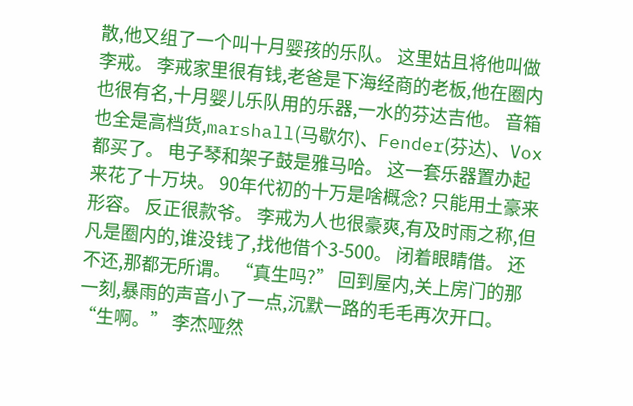散,他又组了一个叫十月婴孩的乐队。 这里姑且将他叫做李戒。 李戒家里很有钱,老爸是下海经商的老板,他在圈内也很有名,十月婴儿乐队用的乐器,一水的芬达吉他。 音箱也全是高档货,marshall(马歇尔)、Fender(芬达)、Vox都买了。 电子琴和架子鼓是雅马哈。 这一套乐器置办起来花了十万块。 90年代初的十万是啥概念? 只能用土豪来形容。 反正很款爷。 李戒为人也很豪爽,有及时雨之称,但凡是圈内的,谁没钱了,找他借个3-500。 闭着眼睛借。 还不还,那都无所谓。 “真生吗?” 回到屋内,关上房门的那一刻,暴雨的声音小了一点,沉默一路的毛毛再次开口。 “生啊。” 李杰哑然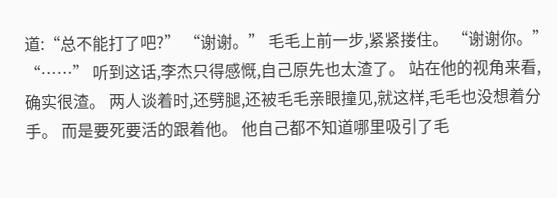道:“总不能打了吧?” “谢谢。” 毛毛上前一步,紧紧搂住。 “谢谢你。” “……” 听到这话,李杰只得感慨,自己原先也太渣了。 站在他的视角来看,确实很渣。 两人谈着时,还劈腿,还被毛毛亲眼撞见,就这样,毛毛也没想着分手。 而是要死要活的跟着他。 他自己都不知道哪里吸引了毛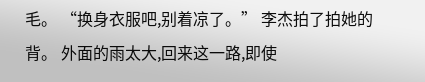毛。 “换身衣服吧,别着凉了。” 李杰拍了拍她的背。 外面的雨太大,回来这一路,即使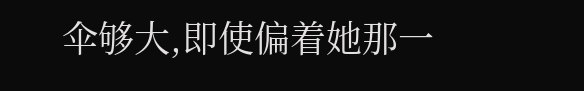伞够大,即使偏着她那一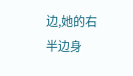边,她的右半边身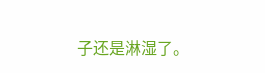子还是淋湿了。